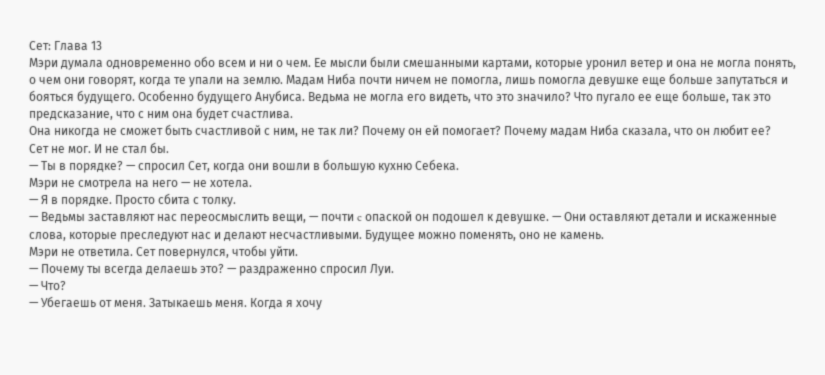Сет: Глава 13
Мэри думала одновременно обо всем и ни о чем. Ее мысли были смешанными картами, которые уронил ветер и она не могла понять, о чем они говорят, когда те упали на землю. Мадам Ниба почти ничем не помогла, лишь помогла девушке еще больше запутаться и бояться будущего. Особенно будущего Анубиса. Ведьма не могла его видеть, что это значило? Что пугало ее еще больше, так это предсказание, что с ним она будет счастлива.
Она никогда не сможет быть счастливой с ним, не так ли? Почему он ей помогает? Почему мадам Ниба сказала, что он любит ее?
Сет не мог. И не стал бы.
— Ты в порядке? — спросил Сет, когда они вошли в большую кухню Себека.
Мэри не смотрела на него — не хотела.
— Я в порядке. Просто сбита с толку.
— Ведьмы заставляют нас переосмыслить вещи, — почти c опаской он подошел к девушке. — Они оставляют детали и искаженные слова, которые преследуют нас и делают несчастливыми. Будущее можно поменять, оно не камень.
Мэри не ответила. Сет повернулся, чтобы уйти.
— Почему ты всегда делаешь это? — раздраженно спросил Луи.
— Что?
— Убегаешь от меня. Затыкаешь меня. Когда я хочу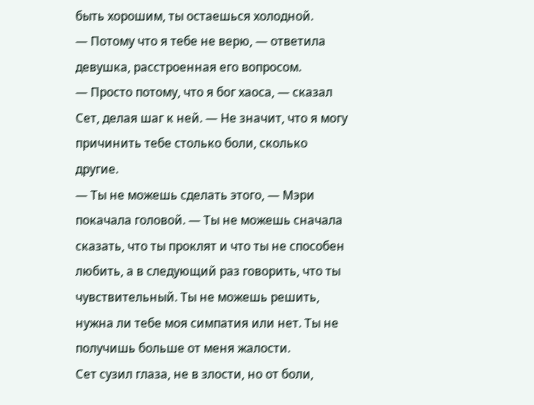быть хорошим, ты остаешься холодной.
— Потому что я тебе не верю, — ответила девушка, расстроенная его вопросом.
— Просто потому, что я бог хаоса, — сказал Сет, делая шаг к ней. — Не значит, что я могу причинить тебе столько боли, сколько другие.
— Ты не можешь сделать этого, — Мэри покачала головой. — Ты не можешь сначала сказать, что ты проклят и что ты не способен любить, а в следующий раз говорить, что ты чувствительный. Ты не можешь решить, нужна ли тебе моя симпатия или нет. Ты не получишь больше от меня жалости.
Сет сузил глаза, не в злости, но от боли,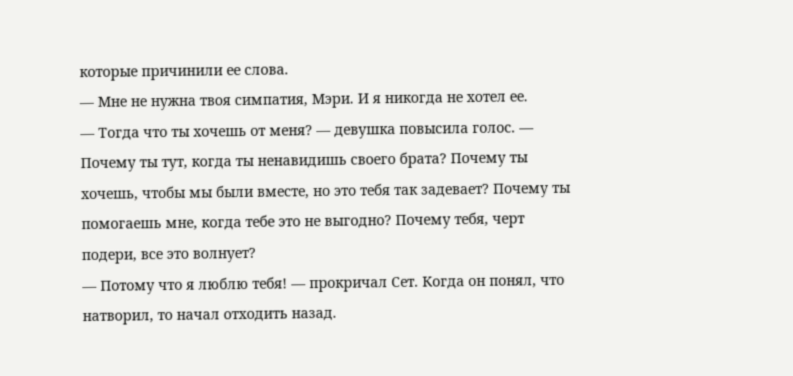которые причинили ее слова.
— Мне не нужна твоя симпатия, Мэри. И я никогда не хотел ее.
— Тогда что ты хочешь от меня? — девушка повысила голос. — Почему ты тут, когда ты ненавидишь своего брата? Почему ты хочешь, чтобы мы были вместе, но это тебя так задевает? Почему ты помогаешь мне, когда тебе это не выгодно? Почему тебя, черт подери, все это волнует?
— Потому что я люблю тебя! — прокричал Сет. Когда он понял, что натворил, то начал отходить назад.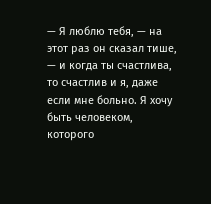— Я люблю тебя, — на этот раз он сказал тише, — и когда ты счастлива, то счастлив и я, даже если мне больно. Я хочу быть человеком, которого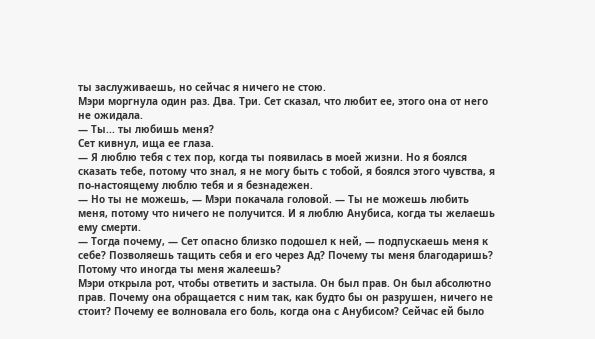ты заслуживаешь, но сейчас я ничего не стою.
Мэри моргнула один раз. Два. Три. Сет сказал, что любит ее, этого она от него не ожидала.
— Ты... ты любишь меня?
Сет кивнул, ища ее глаза.
— Я люблю тебя с тех пор, когда ты появилась в моей жизни. Но я боялся сказать тебе, потому что знал, я не могу быть с тобой, я боялся этого чувства, я по-настоящему люблю тебя и я безнадежен.
— Но ты не можешь, — Мэри покачала головой. — Ты не можешь любить меня, потому что ничего не получится. И я люблю Анубиса, когда ты желаешь ему смерти.
— Тогда почему, — Сет опасно близко подошел к ней, — подпускаешь меня к себе? Позволяешь тащить себя и его через Ад? Почему ты меня благодаришь? Потому что иногда ты меня жалеешь?
Мэри открыла рот, чтобы ответить и застыла. Он был прав. Он был абсолютно прав. Почему она обращается с ним так, как будто бы он разрушен, ничего не стоит? Почему ее волновала его боль, когда она с Анубисом? Сейчас ей было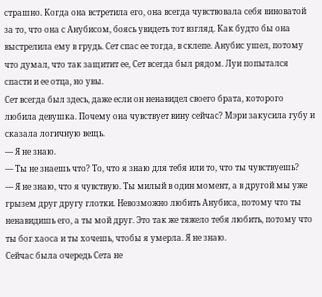страшно. Когда она встретила его, она всегда чувствовала себя виноватой за то, что она с Анубисом, боясь увидеть тот взгляд. Как будто бы она выстрелила ему в грудь. Сет спас ее тогда, в склепе. Анубис ушел, потому что думал, что так защитит ее, Сет всегда был рядом. Луи попытался спасти и ее отца, но увы.
Сет всегда был здесь, даже если он ненавидел своего брата, которого любила девушка. Почему она чувствует вину сейчас? Мэри закусила губу и сказала логичную вещь.
— Я не знаю.
— Ты не знаешь что? То, что я знаю для тебя или то, что ты чувствуешь?
— Я не знаю, что я чувствую. Ты милый в один момент, а в другой мы уже грызем друг другу глотки. Невозможно любить Анубиса, потому что ты ненавидишь его, а ты мой друг. Это так же тяжело тебя любить, потому что ты бог хаоса и ты хочешь, чтобы я умерла. Я не знаю.
Сейчас была очередь Сета не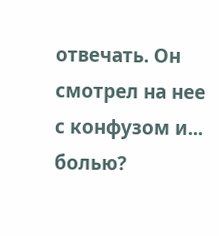отвечать. Он смотрел на нее с конфузом и... болью?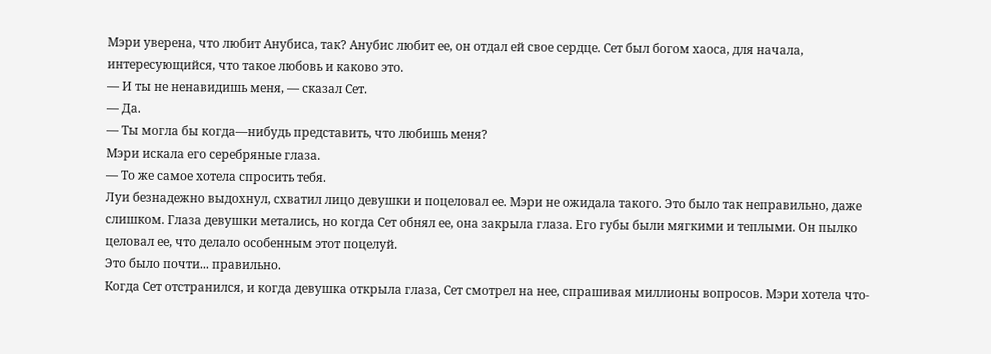Мэри уверена, что любит Анубиса, так? Анубис любит ее, он отдал ей свое сердце. Сет был богом хаоса, для начала, интересующийся, что такое любовь и каково это.
— И ты не ненавидишь меня, — сказал Сет.
— Да.
— Ты могла бы когда—нибудь представить, что любишь меня?
Мэри искала его серебряные глаза.
— То же самое хотела спросить тебя.
Луи безнадежно выдохнул, схватил лицо девушки и поцеловал ее. Мэри не ожидала такого. Это было так неправильно, даже слишком. Глаза девушки метались, но когда Сет обнял ее, она закрыла глаза. Его губы были мягкими и теплыми. Он пылко целовал ее, что делало особенным этот поцелуй.
Это было почти... правильно.
Когда Сет отстранился, и когда девушка открыла глаза, Сет смотрел на нее, спрашивая миллионы вопросов. Мэри хотела что-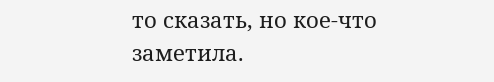то сказать, но кое-что заметила.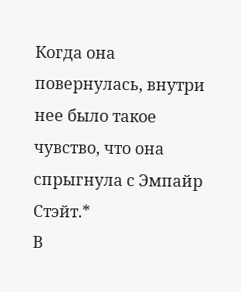Когда она повернулась, внутри нее было такое чувство, что она спрыгнула с Эмпайр Стэйт.*
В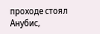проходе стоял Анубис,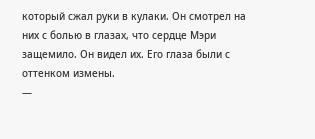который сжал руки в кулаки. Он смотрел на них с болью в глазах, что сердце Мэри защемило. Он видел их. Его глаза были с оттенком измены.
—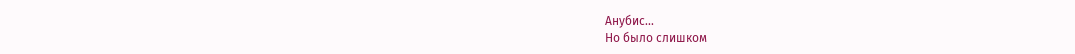Анубис...
Но было слишком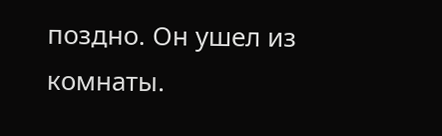поздно. Он ушел из комнаты.